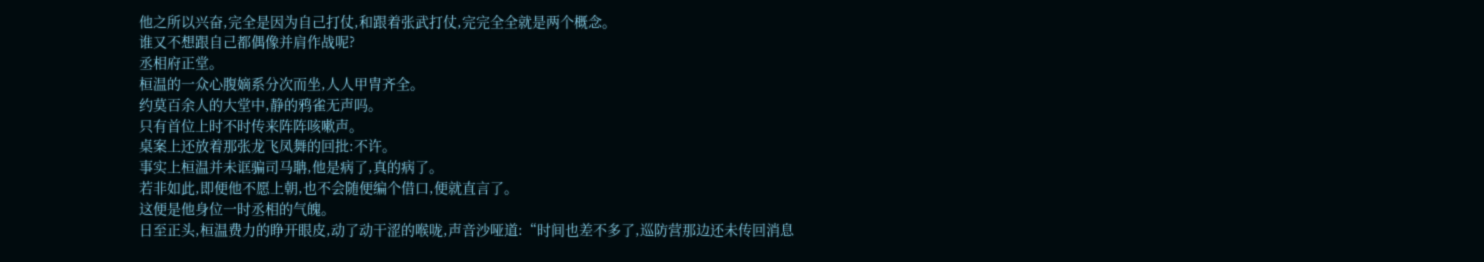他之所以兴奋,完全是因为自己打仗,和跟着张武打仗,完完全全就是两个概念。
谁又不想跟自己都偶像并肩作战呢?
丞相府正堂。
桓温的一众心腹嫡系分次而坐,人人甲胄齐全。
约莫百余人的大堂中,静的鸦雀无声吗。
只有首位上时不时传来阵阵咳嗽声。
桌案上还放着那张龙飞凤舞的回批:不许。
事实上桓温并未诓骗司马聃,他是病了,真的病了。
若非如此,即便他不愿上朝,也不会随便编个借口,便就直言了。
这便是他身位一时丞相的气魄。
日至正头,桓温费力的睁开眼皮,动了动干涩的喉咙,声音沙哑道:“时间也差不多了,巡防营那边还未传回消息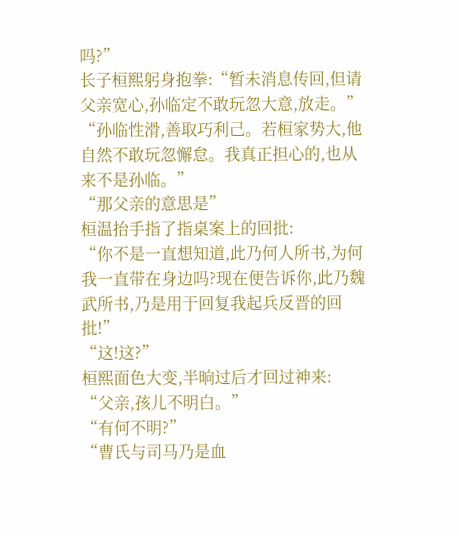吗?”
长子桓熙躬身抱拳:“暂未消息传回,但请父亲宽心,孙临定不敢玩忽大意,放走。”
“孙临性滑,善取巧利己。若桓家势大,他自然不敢玩忽懈怠。我真正担心的,也从来不是孙临。”
“那父亲的意思是”
桓温抬手指了指桌案上的回批:
“你不是一直想知道,此乃何人所书,为何我一直带在身边吗?现在便告诉你,此乃魏武所书,乃是用于回复我起兵反晋的回批!”
“这!这?”
桓熙面色大变,半晌过后才回过神来:
“父亲,孩儿不明白。”
“有何不明?”
“曹氏与司马乃是血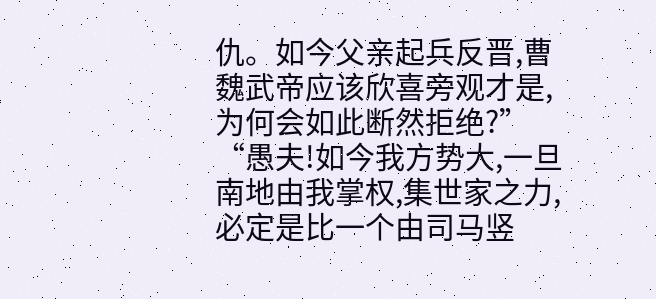仇。如今父亲起兵反晋,曹魏武帝应该欣喜旁观才是,为何会如此断然拒绝?”
“愚夫!如今我方势大,一旦南地由我掌权,集世家之力,必定是比一个由司马竖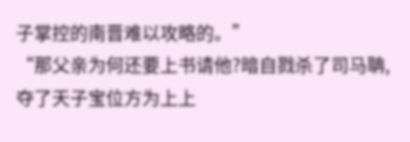子掌控的南晋难以攻略的。”
“那父亲为何还要上书请他?暗自戮杀了司马聃,夺了天子宝位方为上上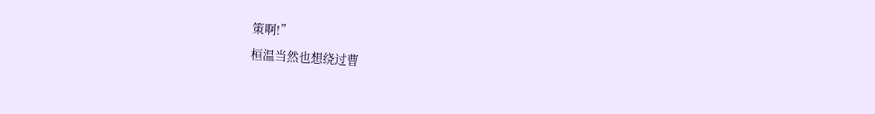策啊!”
桓温当然也想绕过曹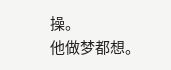操。
他做梦都想。